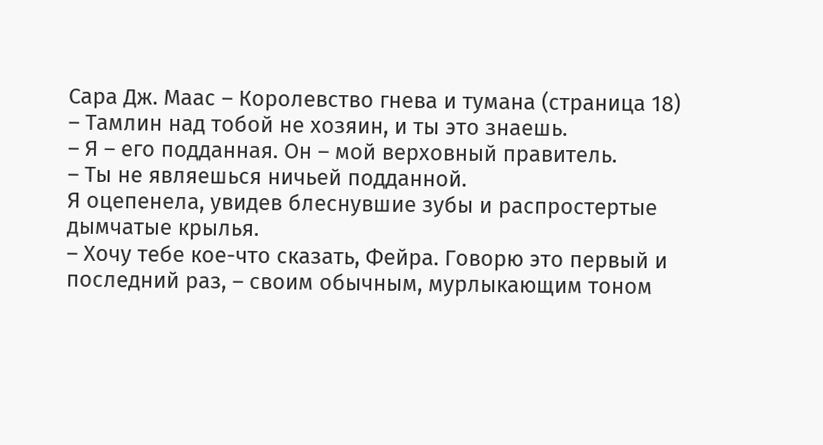Сара Дж. Маас – Королевство гнева и тумана (страница 18)
– Тамлин над тобой не хозяин, и ты это знаешь.
– Я – его подданная. Он – мой верховный правитель.
– Ты не являешься ничьей подданной.
Я оцепенела, увидев блеснувшие зубы и распростертые дымчатые крылья.
– Хочу тебе кое-что сказать, Фейра. Говорю это первый и последний раз, – своим обычным, мурлыкающим тоном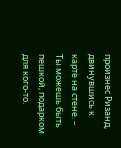произнес Ризанд, двинувшись к карте на стене. – Ты можешь быть пешкой, подарком для кого-то.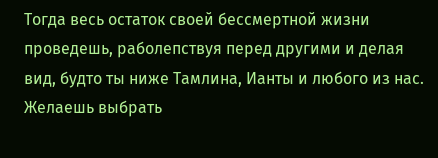Тогда весь остаток своей бессмертной жизни проведешь, раболепствуя перед другими и делая вид, будто ты ниже Тамлина, Ианты и любого из нас. Желаешь выбрать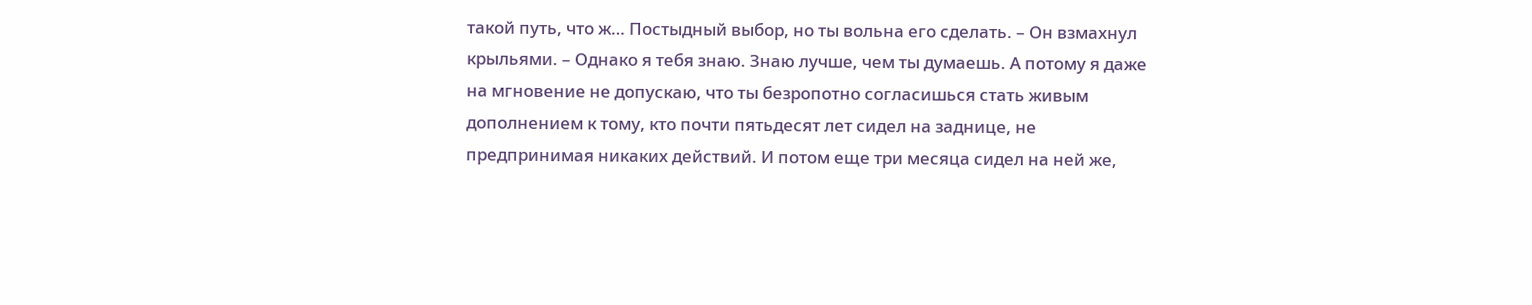такой путь, что ж… Постыдный выбор, но ты вольна его сделать. – Он взмахнул крыльями. – Однако я тебя знаю. Знаю лучше, чем ты думаешь. А потому я даже на мгновение не допускаю, что ты безропотно согласишься стать живым дополнением к тому, кто почти пятьдесят лет сидел на заднице, не предпринимая никаких действий. И потом еще три месяца сидел на ней же,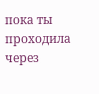пока ты проходила через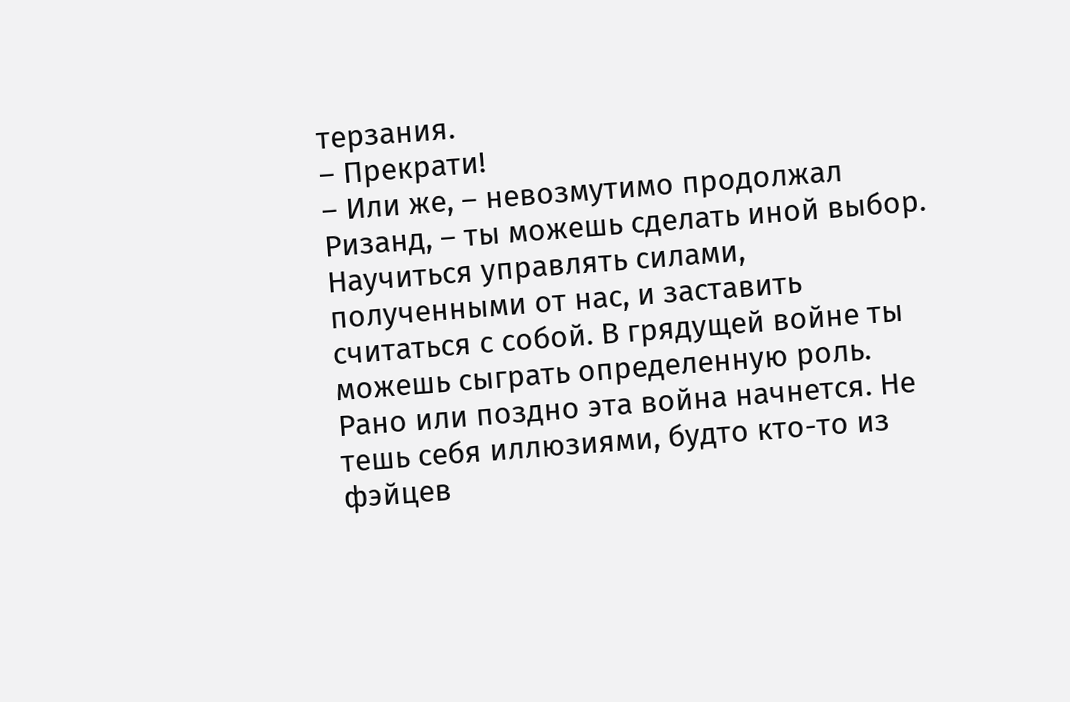терзания.
– Прекрати!
– Или же, – невозмутимо продолжал Ризанд, – ты можешь сделать иной выбор. Научиться управлять силами, полученными от нас, и заставить считаться с собой. В грядущей войне ты можешь сыграть определенную роль. Рано или поздно эта война начнется. Не тешь себя иллюзиями, будто кто-то из фэйцев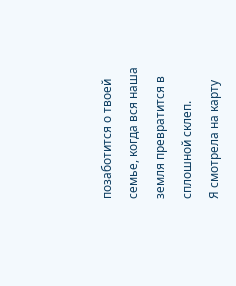позаботится о твоей семье, когда вся наша земля превратится в сплошной склеп.
Я смотрела на карту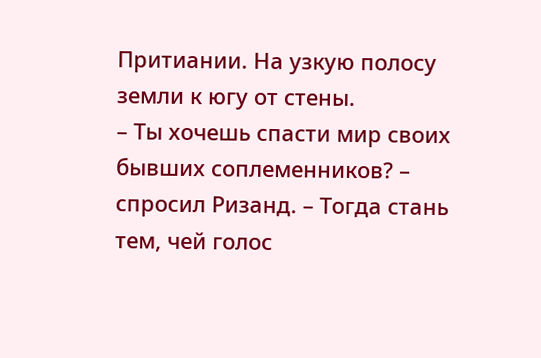Притиании. На узкую полосу земли к югу от стены.
– Ты хочешь спасти мир своих бывших соплеменников? – спросил Ризанд. – Тогда стань тем, чей голос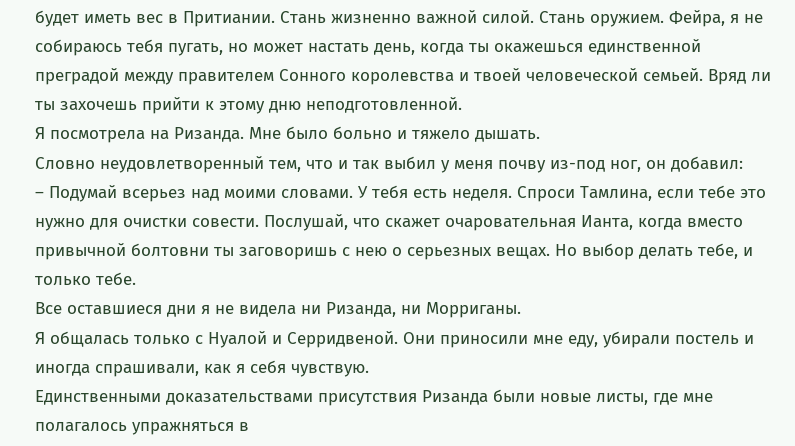будет иметь вес в Притиании. Стань жизненно важной силой. Стань оружием. Фейра, я не собираюсь тебя пугать, но может настать день, когда ты окажешься единственной преградой между правителем Сонного королевства и твоей человеческой семьей. Вряд ли ты захочешь прийти к этому дню неподготовленной.
Я посмотрела на Ризанда. Мне было больно и тяжело дышать.
Словно неудовлетворенный тем, что и так выбил у меня почву из-под ног, он добавил:
– Подумай всерьез над моими словами. У тебя есть неделя. Спроси Тамлина, если тебе это нужно для очистки совести. Послушай, что скажет очаровательная Ианта, когда вместо привычной болтовни ты заговоришь с нею о серьезных вещах. Но выбор делать тебе, и только тебе.
Все оставшиеся дни я не видела ни Ризанда, ни Морриганы.
Я общалась только с Нуалой и Серридвеной. Они приносили мне еду, убирали постель и иногда спрашивали, как я себя чувствую.
Единственными доказательствами присутствия Ризанда были новые листы, где мне полагалось упражняться в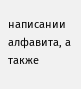написании алфавита, а также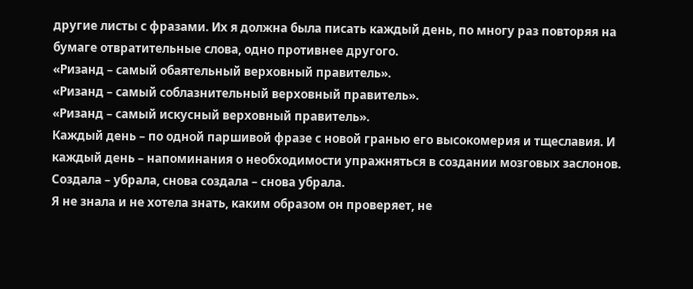другие листы с фразами. Их я должна была писать каждый день, по многу раз повторяя на бумаге отвратительные слова, одно противнее другого.
«Ризанд – самый обаятельный верховный правитель».
«Ризанд – самый соблазнительный верховный правитель».
«Ризанд – самый искусный верховный правитель».
Каждый день – по одной паршивой фразе с новой гранью его высокомерия и тщеславия. И каждый день – напоминания о необходимости упражняться в создании мозговых заслонов. Создала – убрала, снова создала – снова убрала.
Я не знала и не хотела знать, каким образом он проверяет, не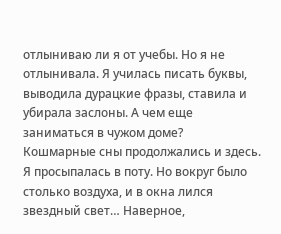отлыниваю ли я от учебы. Но я не отлынивала. Я училась писать буквы, выводила дурацкие фразы, ставила и убирала заслоны. А чем еще заниматься в чужом доме?
Кошмарные сны продолжались и здесь. Я просыпалась в поту. Но вокруг было столько воздуха, и в окна лился звездный свет… Наверное,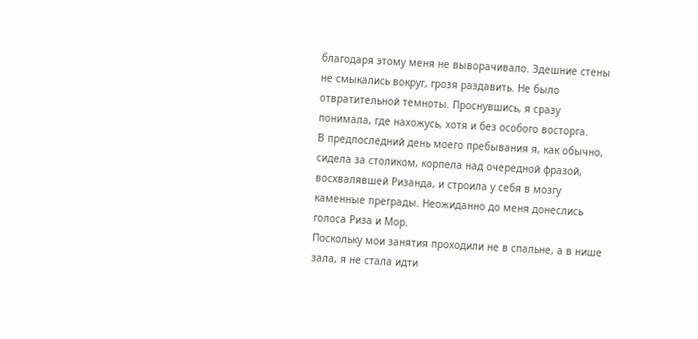благодаря этому меня не выворачивало. Здешние стены не смыкались вокруг, грозя раздавить. Не было отвратительной темноты. Проснувшись, я сразу понимала, где нахожусь, хотя и без особого восторга.
В предпоследний день моего пребывания я, как обычно, сидела за столиком, корпела над очередной фразой, восхвалявшей Ризанда, и строила у себя в мозгу каменные преграды. Неожиданно до меня донеслись голоса Риза и Мор.
Поскольку мои занятия проходили не в спальне, а в нише зала, я не стала идти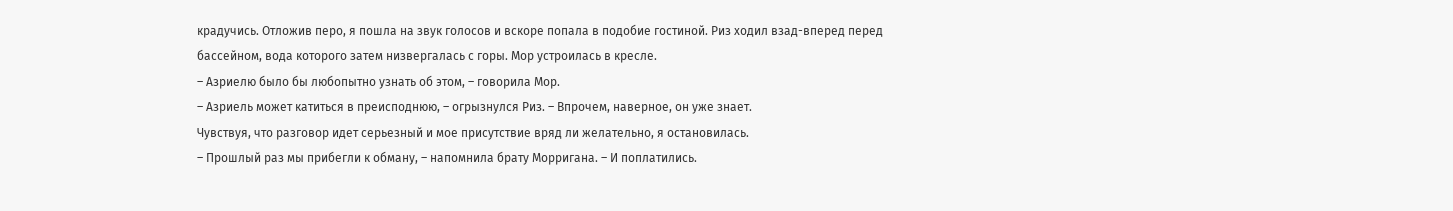крадучись. Отложив перо, я пошла на звук голосов и вскоре попала в подобие гостиной. Риз ходил взад-вперед перед бассейном, вода которого затем низвергалась с горы. Мор устроилась в кресле.
– Азриелю было бы любопытно узнать об этом, – говорила Мор.
– Азриель может катиться в преисподнюю, – огрызнулся Риз. – Впрочем, наверное, он уже знает.
Чувствуя, что разговор идет серьезный и мое присутствие вряд ли желательно, я остановилась.
– Прошлый раз мы прибегли к обману, – напомнила брату Морригана. – И поплатились.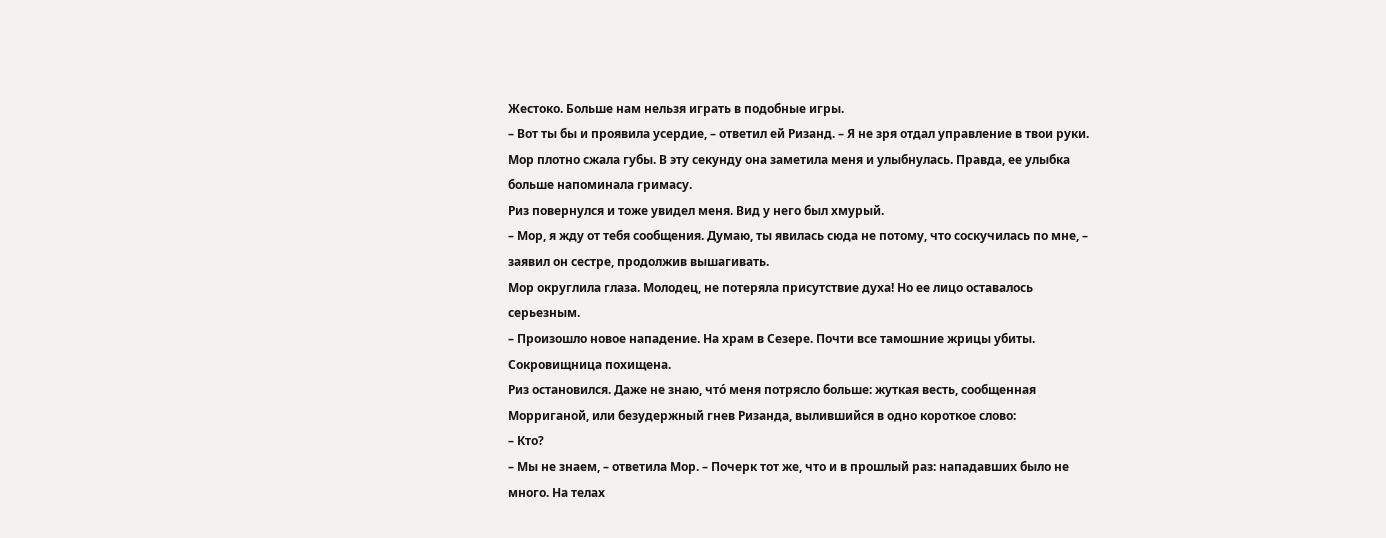Жестоко. Больше нам нельзя играть в подобные игры.
– Вот ты бы и проявила усердие, – ответил ей Ризанд. – Я не зря отдал управление в твои руки.
Мор плотно сжала губы. В эту секунду она заметила меня и улыбнулась. Правда, ее улыбка больше напоминала гримасу.
Риз повернулся и тоже увидел меня. Вид у него был хмурый.
– Мор, я жду от тебя сообщения. Думаю, ты явилась сюда не потому, что соскучилась по мне, – заявил он сестре, продолжив вышагивать.
Мор округлила глаза. Молодец, не потеряла присутствие духа! Но ее лицо оставалось серьезным.
– Произошло новое нападение. На храм в Сезере. Почти все тамошние жрицы убиты. Сокровищница похищена.
Риз остановился. Даже не знаю, что́ меня потрясло больше: жуткая весть, сообщенная Морриганой, или безудержный гнев Ризанда, вылившийся в одно короткое слово:
– Кто?
– Мы не знаем, – ответила Мор. – Почерк тот же, что и в прошлый раз: нападавших было не много. На телах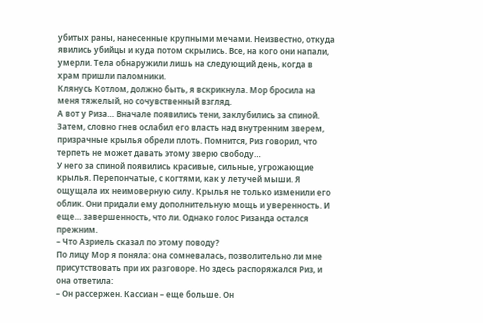убитых раны, нанесенные крупными мечами. Неизвестно, откуда явились убийцы и куда потом скрылись. Все, на кого они напали, умерли. Тела обнаружили лишь на следующий день, когда в храм пришли паломники.
Клянусь Котлом, должно быть, я вскрикнула. Мор бросила на меня тяжелый, но сочувственный взгляд.
А вот у Риза… Вначале появились тени, заклубились за спиной.
Затем, словно гнев ослабил его власть над внутренним зверем, призрачные крылья обрели плоть. Помнится, Риз говорил, что терпеть не может давать этому зверю свободу…
У него за спиной появились красивые, сильные, угрожающие крылья. Перепончатые, с когтями, как у летучей мыши. Я ощущала их неимоверную силу. Крылья не только изменили его облик. Они придали ему дополнительную мощь и уверенность. И еще… завершенность, что ли. Однако голос Ризанда остался прежним.
– Что Азриель сказал по этому поводу?
По лицу Мор я поняла: она сомневалась, позволительно ли мне присутствовать при их разговоре. Но здесь распоряжался Риз, и она ответила:
– Он рассержен. Кассиан – еще больше. Он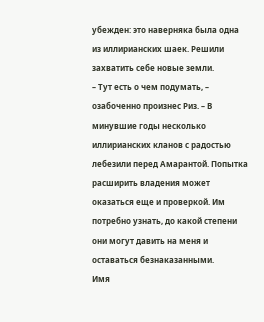убежден: это наверняка была одна из иллирианских шаек. Решили захватить себе новые земли.
– Тут есть о чем подумать, – озабоченно произнес Риз. – В минувшие годы несколько иллирианских кланов с радостью лебезили перед Амарантой. Попытка расширить владения может оказаться еще и проверкой. Им потребно узнать, до какой степени они могут давить на меня и оставаться безнаказанными.
Имя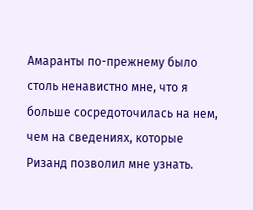Амаранты по-прежнему было столь ненавистно мне, что я больше сосредоточилась на нем, чем на сведениях, которые Ризанд позволил мне узнать.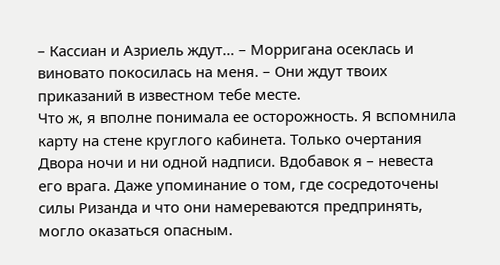– Кассиан и Азриель ждут… – Морригана осеклась и виновато покосилась на меня. – Они ждут твоих приказаний в известном тебе месте.
Что ж, я вполне понимала ее осторожность. Я вспомнила карту на стене круглого кабинета. Только очертания Двора ночи и ни одной надписи. Вдобавок я – невеста его врага. Даже упоминание о том, где сосредоточены силы Ризанда и что они намереваются предпринять, могло оказаться опасным.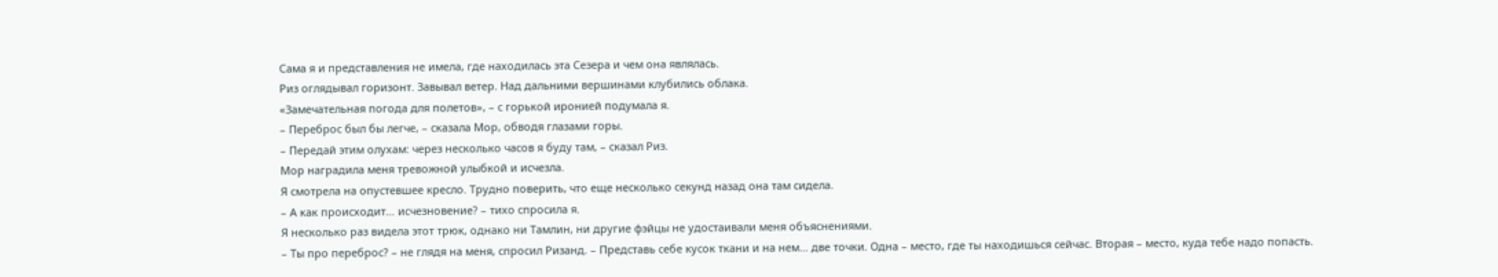Сама я и представления не имела, где находилась эта Сезера и чем она являлась.
Риз оглядывал горизонт. Завывал ветер. Над дальними вершинами клубились облака.
«Замечательная погода для полетов», – с горькой иронией подумала я.
– Переброс был бы легче, – сказала Мор, обводя глазами горы.
– Передай этим олухам: через несколько часов я буду там, – сказал Риз.
Мор наградила меня тревожной улыбкой и исчезла.
Я смотрела на опустевшее кресло. Трудно поверить, что еще несколько секунд назад она там сидела.
– А как происходит… исчезновение? – тихо спросила я.
Я несколько раз видела этот трюк, однако ни Тамлин, ни другие фэйцы не удостаивали меня объяснениями.
– Ты про переброс? – не глядя на меня, спросил Ризанд. – Представь себе кусок ткани и на нем… две точки. Одна – место, где ты находишься сейчас. Вторая – место, куда тебе надо попасть.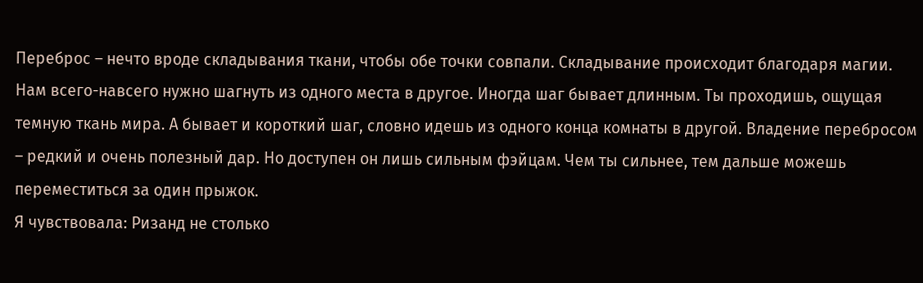Переброс – нечто вроде складывания ткани, чтобы обе точки совпали. Складывание происходит благодаря магии. Нам всего-навсего нужно шагнуть из одного места в другое. Иногда шаг бывает длинным. Ты проходишь, ощущая темную ткань мира. А бывает и короткий шаг, словно идешь из одного конца комнаты в другой. Владение перебросом – редкий и очень полезный дар. Но доступен он лишь сильным фэйцам. Чем ты сильнее, тем дальше можешь переместиться за один прыжок.
Я чувствовала: Ризанд не столько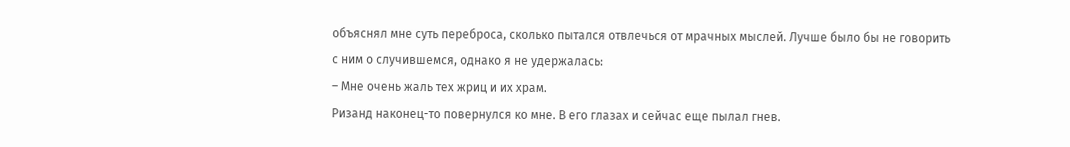объяснял мне суть переброса, сколько пытался отвлечься от мрачных мыслей. Лучше было бы не говорить с ним о случившемся, однако я не удержалась:
– Мне очень жаль тех жриц и их храм.
Ризанд наконец-то повернулся ко мне. В его глазах и сейчас еще пылал гнев.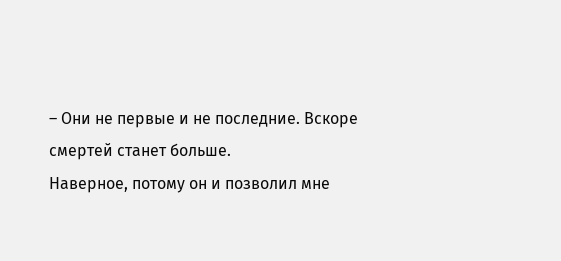– Они не первые и не последние. Вскоре смертей станет больше.
Наверное, потому он и позволил мне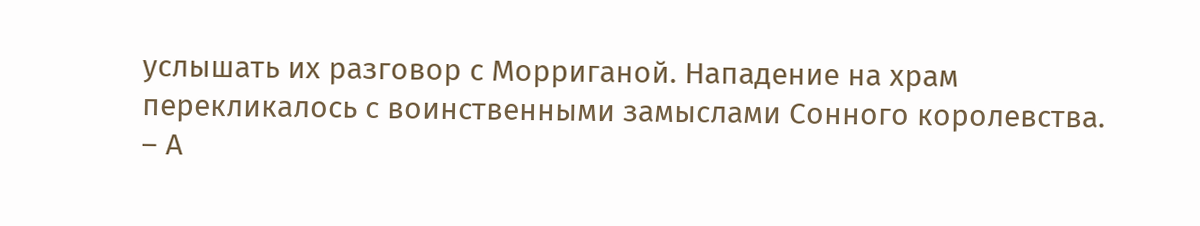услышать их разговор с Морриганой. Нападение на храм перекликалось с воинственными замыслами Сонного королевства.
– А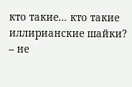кто такие… кто такие иллирианские шайки? – не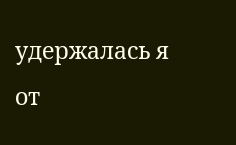удержалась я от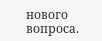нового вопроса.